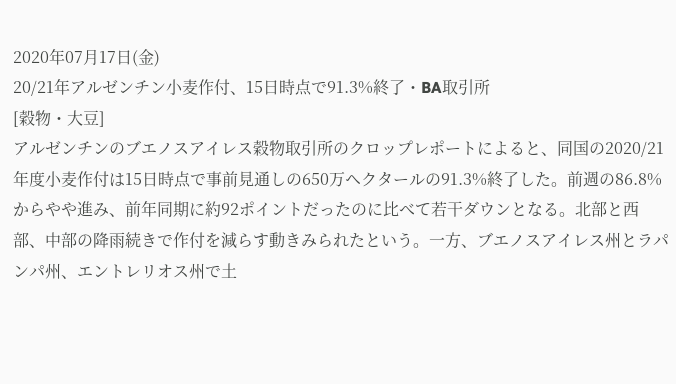2020年07月17日(金)
20/21年アルゼンチン小麦作付、15日時点で91.3%終了・BA取引所
[穀物・大豆]
アルゼンチンのブエノスアイレス穀物取引所のクロップレポートによると、同国の2020/21年度小麦作付は15日時点で事前見通しの650万ヘクタールの91.3%終了した。前週の86.8%からやや進み、前年同期に約92ポイントだったのに比べて若干ダウンとなる。北部と西部、中部の降雨続きで作付を減らす動きみられたという。一方、ブエノスアイレス州とラパンパ州、エントレリオス州で土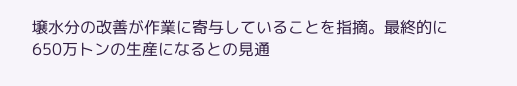壌水分の改善が作業に寄与していることを指摘。最終的に650万トンの生産になるとの見通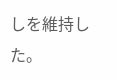しを維持した。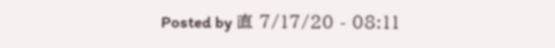Posted by 直 7/17/20 - 08:11